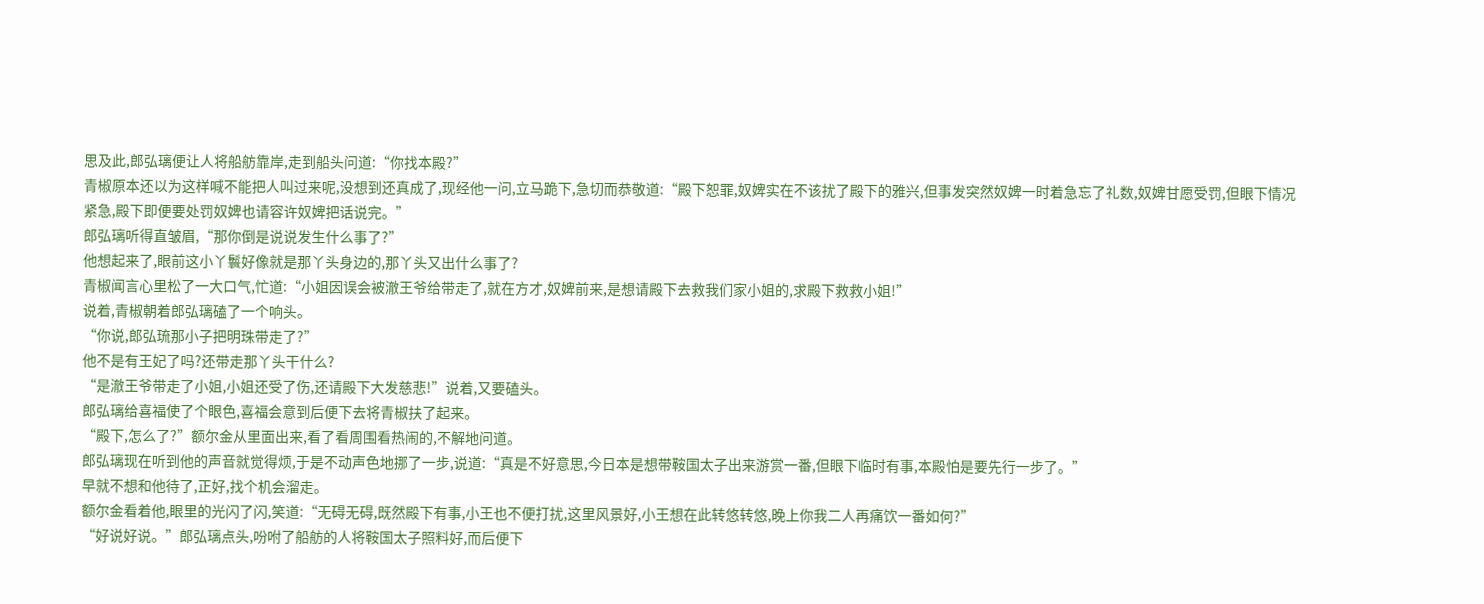思及此,郎弘璃便让人将船舫靠岸,走到船头问道:“你找本殿?”
青椒原本还以为这样喊不能把人叫过来呢,没想到还真成了,现经他一问,立马跪下,急切而恭敬道:“殿下恕罪,奴婢实在不该扰了殿下的雅兴,但事发突然奴婢一时着急忘了礼数,奴婢甘愿受罚,但眼下情况紧急,殿下即便要处罚奴婢也请容许奴婢把话说完。”
郎弘璃听得直皱眉,“那你倒是说说发生什么事了?”
他想起来了,眼前这小丫鬟好像就是那丫头身边的,那丫头又出什么事了?
青椒闻言心里松了一大口气,忙道:“小姐因误会被澈王爷给带走了,就在方才,奴婢前来,是想请殿下去救我们家小姐的,求殿下救救小姐!”
说着,青椒朝着郎弘璃磕了一个响头。
“你说,郎弘琉那小子把明珠带走了?”
他不是有王妃了吗?还带走那丫头干什么?
“是澈王爷带走了小姐,小姐还受了伤,还请殿下大发慈悲!”说着,又要磕头。
郎弘璃给喜福使了个眼色,喜福会意到后便下去将青椒扶了起来。
“殿下,怎么了?”额尔金从里面出来,看了看周围看热闹的,不解地问道。
郎弘璃现在听到他的声音就觉得烦,于是不动声色地挪了一步,说道:“真是不好意思,今日本是想带鞍国太子出来游赏一番,但眼下临时有事,本殿怕是要先行一步了。”
早就不想和他待了,正好,找个机会溜走。
额尔金看着他,眼里的光闪了闪,笑道:“无碍无碍,既然殿下有事,小王也不便打扰,这里风景好,小王想在此转悠转悠,晚上你我二人再痛饮一番如何?”
“好说好说。”郎弘璃点头,吩咐了船舫的人将鞍国太子照料好,而后便下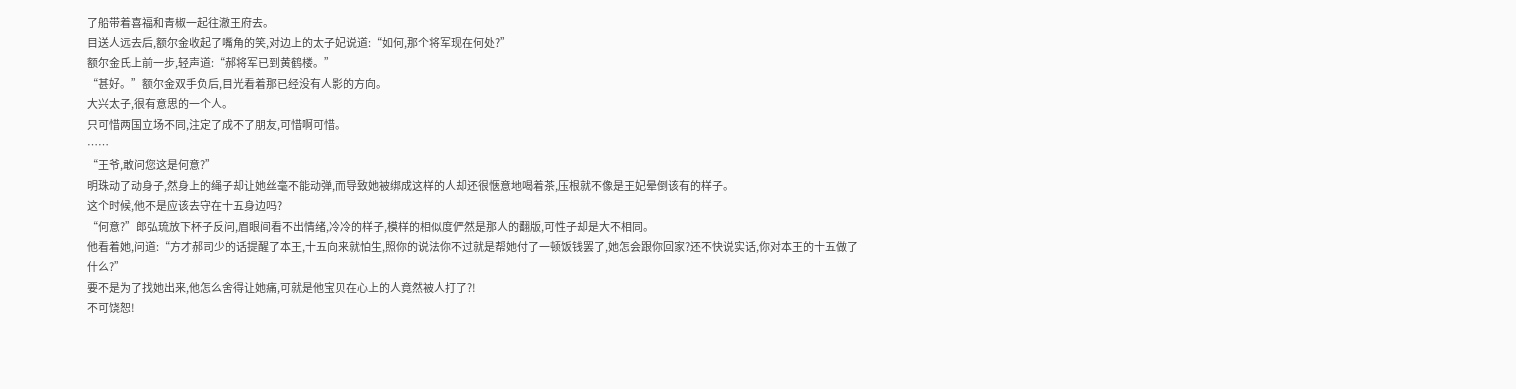了船带着喜福和青椒一起往澈王府去。
目送人远去后,额尔金收起了嘴角的笑,对边上的太子妃说道:“如何,那个将军现在何处?”
额尔金氏上前一步,轻声道:“郝将军已到黄鹤楼。”
“甚好。”额尔金双手负后,目光看着那已经没有人影的方向。
大兴太子,很有意思的一个人。
只可惜两国立场不同,注定了成不了朋友,可惜啊可惜。
……
“王爷,敢问您这是何意?”
明珠动了动身子,然身上的绳子却让她丝毫不能动弹,而导致她被绑成这样的人却还很惬意地喝着茶,压根就不像是王妃晕倒该有的样子。
这个时候,他不是应该去守在十五身边吗?
“何意?”郎弘琉放下杯子反问,眉眼间看不出情绪,冷冷的样子,模样的相似度俨然是那人的翻版,可性子却是大不相同。
他看着她,问道:“方才郝司少的话提醒了本王,十五向来就怕生,照你的说法你不过就是帮她付了一顿饭钱罢了,她怎会跟你回家?还不快说实话,你对本王的十五做了什么?”
要不是为了找她出来,他怎么舍得让她痛,可就是他宝贝在心上的人竟然被人打了?!
不可饶恕!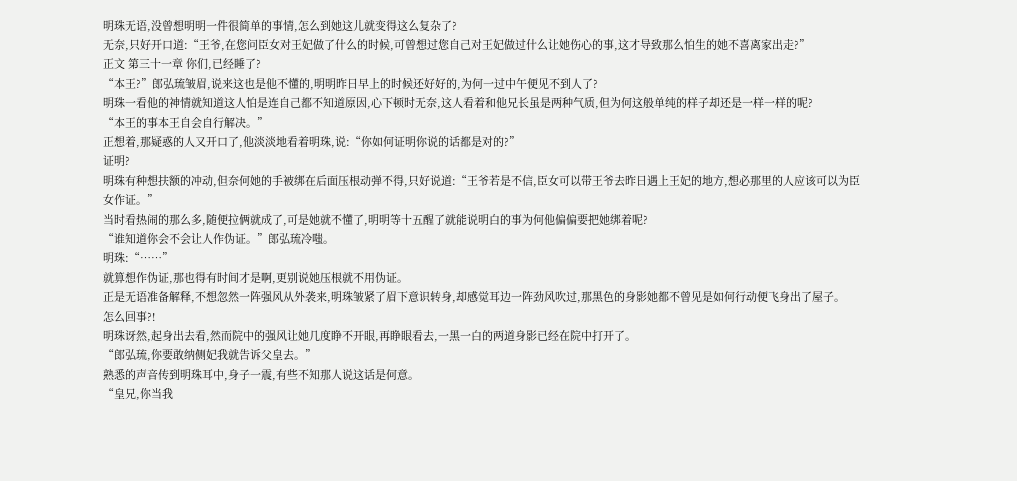明珠无语,没曾想明明一件很简单的事情,怎么到她这儿就变得这么复杂了?
无奈,只好开口道:“王爷,在您问臣女对王妃做了什么的时候,可曾想过您自己对王妃做过什么让她伤心的事,这才导致那么怕生的她不喜离家出走?”
正文 第三十一章 你们,已经睡了?
“本王?”郎弘琉皱眉,说来这也是他不懂的,明明昨日早上的时候还好好的,为何一过中午便见不到人了?
明珠一看他的神情就知道这人怕是连自己都不知道原因,心下顿时无奈,这人看着和他兄长虽是两种气质,但为何这般单纯的样子却还是一样一样的呢?
“本王的事本王自会自行解决。”
正想着,那疑惑的人又开口了,他淡淡地看着明珠,说:“你如何证明你说的话都是对的?”
证明?
明珠有种想扶额的冲动,但奈何她的手被绑在后面压根动弹不得,只好说道:“王爷若是不信,臣女可以带王爷去昨日遇上王妃的地方,想必那里的人应该可以为臣女作证。”
当时看热闹的那么多,随便拉俩就成了,可是她就不懂了,明明等十五醒了就能说明白的事为何他偏偏要把她绑着呢?
“谁知道你会不会让人作伪证。”郎弘琉冷嗤。
明珠:“……”
就算想作伪证,那也得有时间才是啊,更别说她压根就不用伪证。
正是无语准备解释,不想忽然一阵强风从外袭来,明珠皱紧了眉下意识转身,却感觉耳边一阵劲风吹过,那黑色的身影她都不曾见是如何行动便飞身出了屋子。
怎么回事?!
明珠讶然,起身出去看,然而院中的强风让她几度睁不开眼,再睁眼看去,一黑一白的两道身影已经在院中打开了。
“郎弘琉,你要敢纳侧妃我就告诉父皇去。”
熟悉的声音传到明珠耳中,身子一震,有些不知那人说这话是何意。
“皇兄,你当我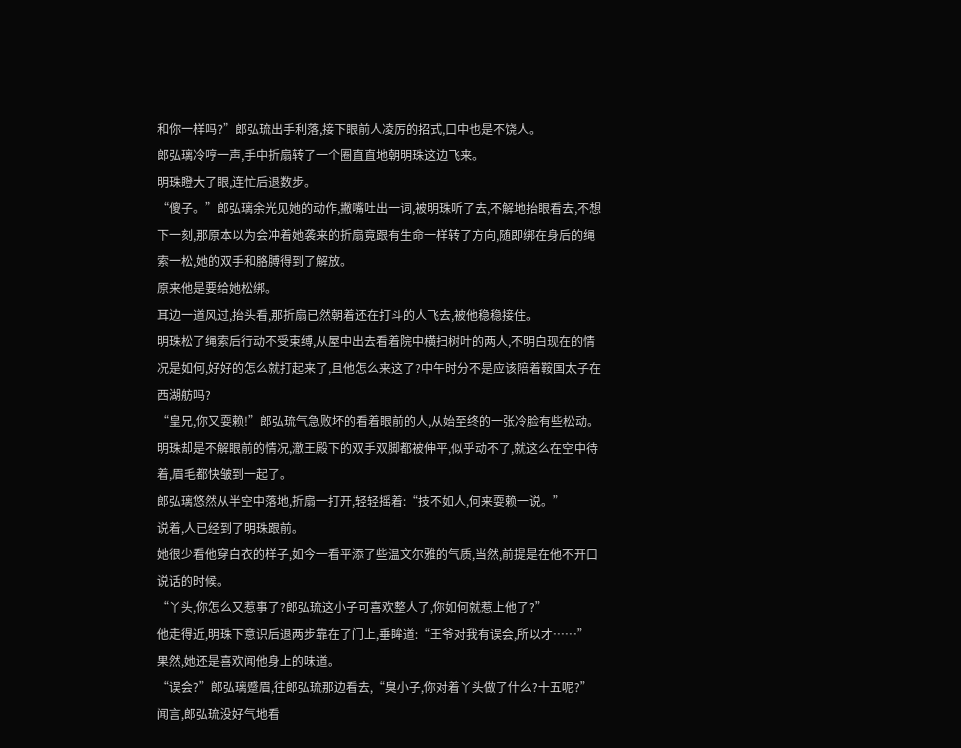和你一样吗?”郎弘琉出手利落,接下眼前人凌厉的招式,口中也是不饶人。
郎弘璃冷哼一声,手中折扇转了一个圈直直地朝明珠这边飞来。
明珠瞪大了眼,连忙后退数步。
“傻子。”郎弘璃余光见她的动作,撇嘴吐出一词,被明珠听了去,不解地抬眼看去,不想下一刻,那原本以为会冲着她袭来的折扇竟跟有生命一样转了方向,随即绑在身后的绳索一松,她的双手和胳膊得到了解放。
原来他是要给她松绑。
耳边一道风过,抬头看,那折扇已然朝着还在打斗的人飞去,被他稳稳接住。
明珠松了绳索后行动不受束缚,从屋中出去看着院中横扫树叶的两人,不明白现在的情况是如何,好好的怎么就打起来了,且他怎么来这了?中午时分不是应该陪着鞍国太子在西湖舫吗?
“皇兄,你又耍赖!”郎弘琉气急败坏的看着眼前的人,从始至终的一张冷脸有些松动。
明珠却是不解眼前的情况,澈王殿下的双手双脚都被伸平,似乎动不了,就这么在空中待着,眉毛都快皱到一起了。
郎弘璃悠然从半空中落地,折扇一打开,轻轻摇着:“技不如人,何来耍赖一说。”
说着,人已经到了明珠跟前。
她很少看他穿白衣的样子,如今一看平添了些温文尔雅的气质,当然,前提是在他不开口说话的时候。
“丫头,你怎么又惹事了?郎弘琉这小子可喜欢整人了,你如何就惹上他了?”
他走得近,明珠下意识后退两步靠在了门上,垂眸道:“王爷对我有误会,所以才……”
果然,她还是喜欢闻他身上的味道。
“误会?”郎弘璃蹙眉,往郎弘琉那边看去,“臭小子,你对着丫头做了什么?十五呢?”
闻言,郎弘琉没好气地看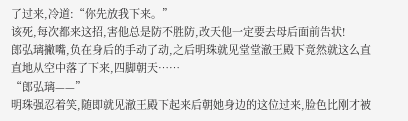了过来,冷道:“你先放我下来。”
该死,每次都来这招,害他总是防不胜防,改天他一定要去母后面前告状!
郎弘璃撇嘴,负在身后的手动了动,之后明珠就见堂堂澈王殿下竟然就这么直直地从空中落了下来,四脚朝天……
“郎弘璃——”
明珠强忍着笑,随即就见澈王殿下起来后朝她身边的这位过来,脸色比刚才被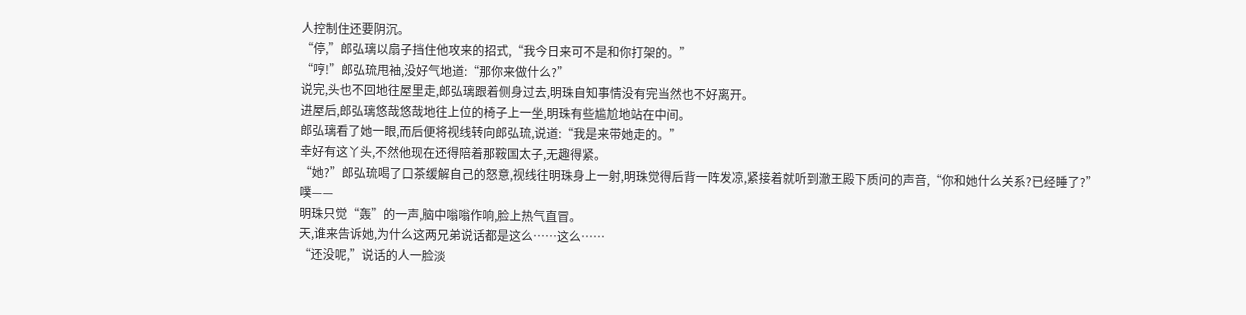人控制住还要阴沉。
“停,”郎弘璃以扇子挡住他攻来的招式,“我今日来可不是和你打架的。”
“哼!”郎弘琉甩袖,没好气地道:“那你来做什么?”
说完,头也不回地往屋里走,郎弘璃跟着侧身过去,明珠自知事情没有完当然也不好离开。
进屋后,郎弘璃悠哉悠哉地往上位的椅子上一坐,明珠有些尴尬地站在中间。
郎弘璃看了她一眼,而后便将视线转向郎弘琉,说道:“我是来带她走的。”
幸好有这丫头,不然他现在还得陪着那鞍国太子,无趣得紧。
“她?”郎弘琉喝了口茶缓解自己的怒意,视线往明珠身上一射,明珠觉得后背一阵发凉,紧接着就听到澈王殿下质问的声音,“你和她什么关系?已经睡了?”
噗——
明珠只觉“轰”的一声,脑中嗡嗡作响,脸上热气直冒。
天,谁来告诉她,为什么这两兄弟说话都是这么……这么……
“还没呢,”说话的人一脸淡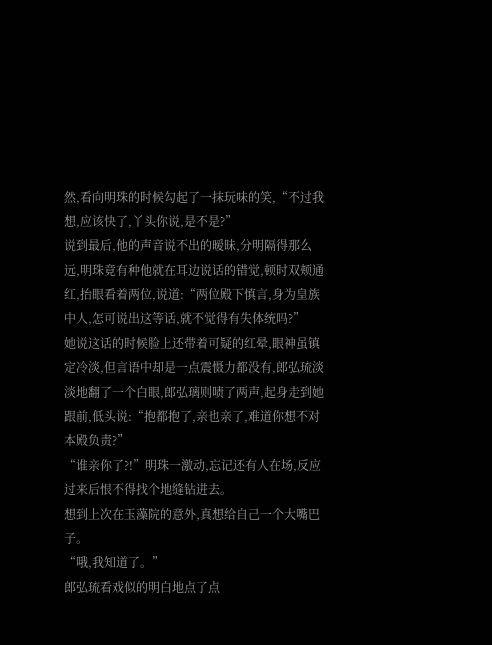然,看向明珠的时候勾起了一抹玩味的笑,“不过我想,应该快了,丫头你说,是不是?”
说到最后,他的声音说不出的暧昧,分明隔得那么远,明珠竟有种他就在耳边说话的错觉,顿时双颊通红,抬眼看着两位,说道:“两位殿下慎言,身为皇族中人,怎可说出这等话,就不觉得有失体统吗?”
她说这话的时候脸上还带着可疑的红晕,眼神虽镇定冷淡,但言语中却是一点震慑力都没有,郎弘琉淡淡地翻了一个白眼,郎弘璃则啧了两声,起身走到她跟前,低头说:“抱都抱了,亲也亲了,难道你想不对本殿负责?”
“谁亲你了?!”明珠一激动,忘记还有人在场,反应过来后恨不得找个地缝钻进去。
想到上次在玉藻院的意外,真想给自己一个大嘴巴子。
“哦,我知道了。”
郎弘琉看戏似的明白地点了点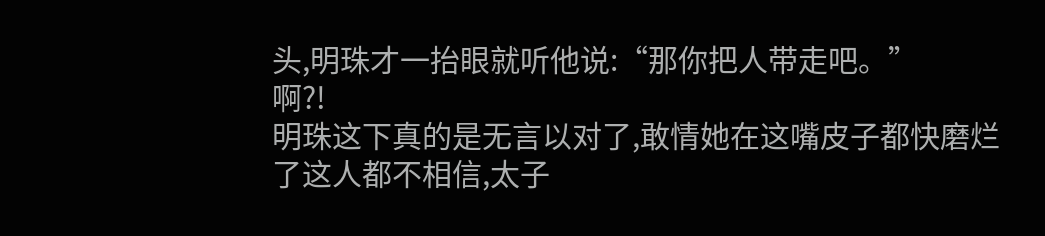头,明珠才一抬眼就听他说:“那你把人带走吧。”
啊?!
明珠这下真的是无言以对了,敢情她在这嘴皮子都快磨烂了这人都不相信,太子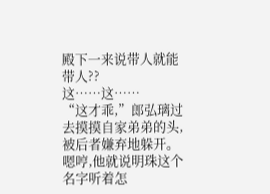殿下一来说带人就能带人??
这……这……
“这才乖,”郎弘璃过去摸摸自家弟弟的头,被后者嫌弃地躲开。
嗯哼,他就说明珠这个名字听着怎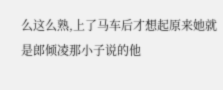么这么熟,上了马车后才想起原来她就是郎倾凌那小子说的他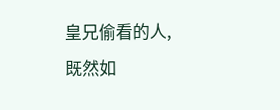皇兄偷看的人,既然如